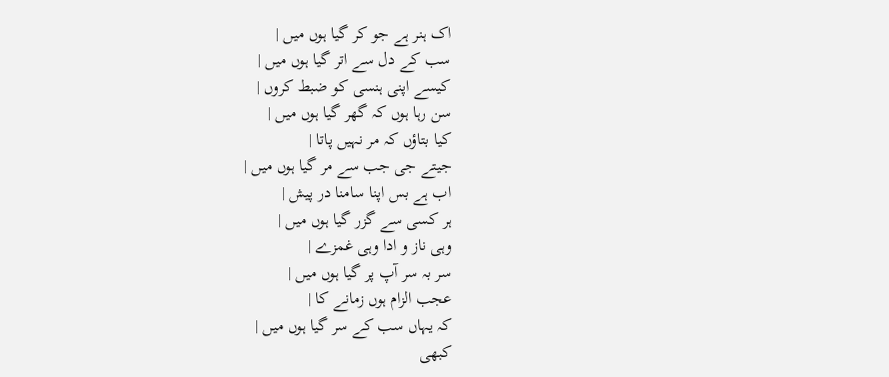اک ہنر ہے جو کر گیا ہوں میں |
سب کے دل سے اتر گیا ہوں میں |
کیسے اپنی ہنسی کو ضبط کروں |
سن رہا ہوں کہ گھر گیا ہوں میں |
کیا بتاؤں کہ مر نہیں پاتا |
جیتے جی جب سے مر گیا ہوں میں |
اب ہے بس اپنا سامنا در پیش |
ہر کسی سے گزر گیا ہوں میں |
وہی ناز و ادا وہی غمزے |
سر بہ سر آپ پر گیا ہوں میں |
عجب الزام ہوں زمانے کا |
کہ یہاں سب کے سر گیا ہوں میں |
کبھی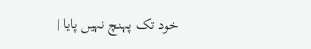خود تک پہنچ نہیں پایا |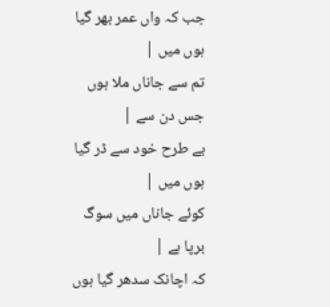جب کہ واں عمر بھر گیا ہوں میں |
تم سے جاناں ملا ہوں جس دن سے |
بے طرح خود سے ڈر گیا ہوں میں |
کوئے جاناں میں سوگ برپا ہے |
کہ اچانک سدھر گیا ہوں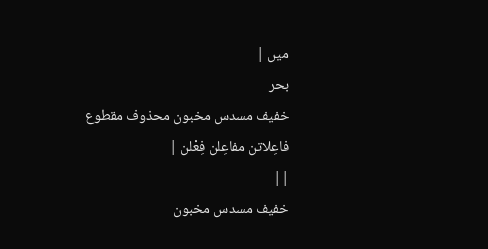میں |
بحر
خفیف مسدس مخبون محذوف مقطوع
فاعِلاتن مفاعِلن فِعْلن |
||
خفیف مسدس مخبون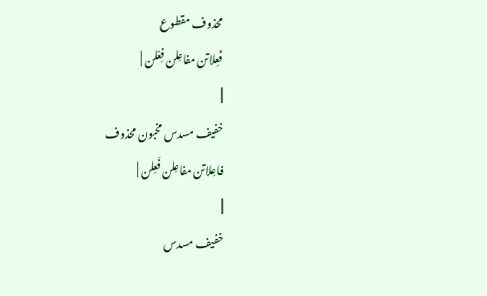محذوف مقطوع
فَعِلاتن مفاعِلن فِعْلن |
||
خفیف مسدس مخبون محذوف
فاعِلاتن مفاعِلن فَعِلن |
||
خفیف مسدس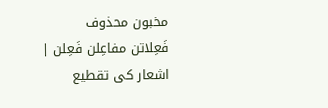مخبون محذوف
فَعِلاتن مفاعِلن فَعِلن |
اشعار کی تقطیع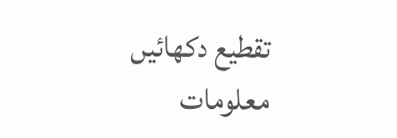تقطیع دکھائیں
معلومات